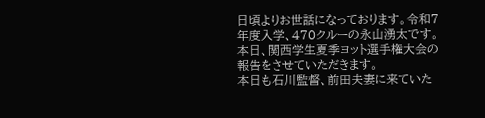日頃よりお世話になっております。令和7年度入学、470クルーの永山湧太です。本日、関西学生夏季ヨット選手権大会の報告をさせていただきます。
本日も石川監督、前田夫妻に来ていた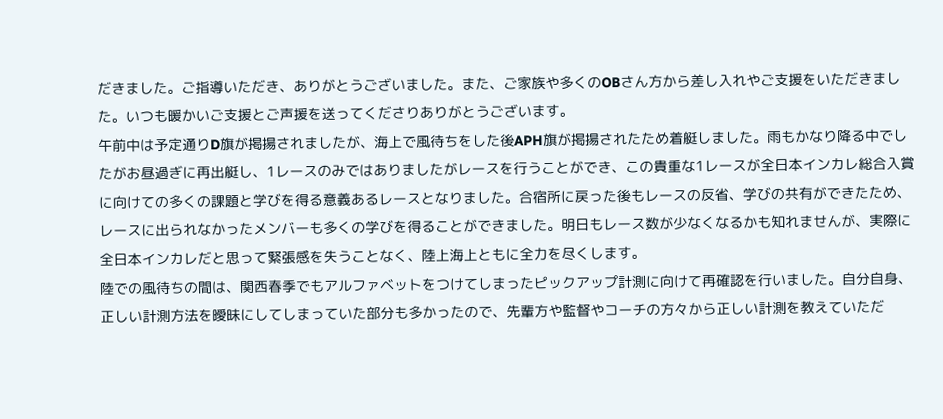だきました。ご指導いただき、ありがとうございました。また、ご家族や多くのOBさん方から差し入れやご支援をいただきました。いつも暖かいご支援とご声援を送ってくださりありがとうございます。
午前中は予定通りD旗が掲揚されましたが、海上で風待ちをした後APH旗が掲揚されたため着艇しました。雨もかなり降る中でしたがお昼過ぎに再出艇し、1レースのみではありましたがレースを行うことができ、この貴重な1レースが全日本インカレ総合入賞に向けての多くの課題と学びを得る意義あるレースとなりました。合宿所に戻った後もレースの反省、学びの共有ができたため、レースに出られなかったメンバーも多くの学びを得ることができました。明日もレース数が少なくなるかも知れませんが、実際に全日本インカレだと思って緊張感を失うことなく、陸上海上ともに全力を尽くします。
陸での風待ちの間は、関西春季でもアルファベットをつけてしまったピックアップ計測に向けて再確認を行いました。自分自身、正しい計測方法を曖昧にしてしまっていた部分も多かったので、先輩方や監督やコーチの方々から正しい計測を教えていただ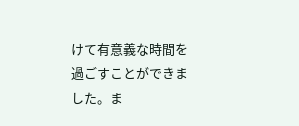けて有意義な時間を過ごすことができました。ま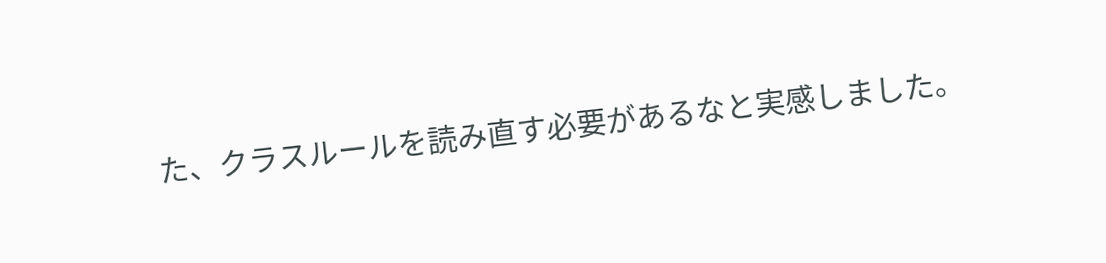た、クラスルールを読み直す必要があるなと実感しました。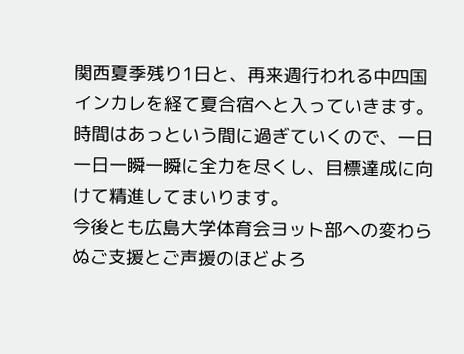関西夏季残り1日と、再来週行われる中四国インカレを経て夏合宿へと入っていきます。時間はあっという間に過ぎていくので、一日一日一瞬一瞬に全力を尽くし、目標達成に向けて精進してまいります。
今後とも広島大学体育会ヨット部への変わらぬご支援とご声援のほどよろ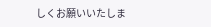しくお願いいたしま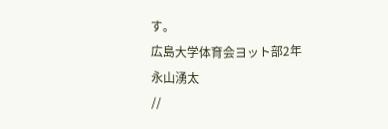す。
広島大学体育会ヨット部2年
永山湧太
//